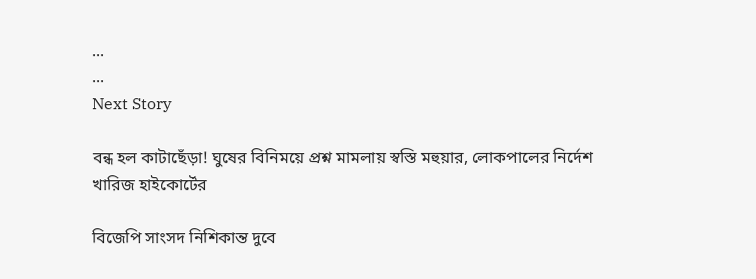...
...
Next Story

বন্ধ হল কাটাছেঁড়া! ঘুষের বিনিময়ে প্রশ্ন মামলায় স্বস্তি মহুয়ার, লোকপালের নির্দেশ খারিজ হাইকোর্টের

বিজেপি সাংসদ নিশিকান্ত দুবে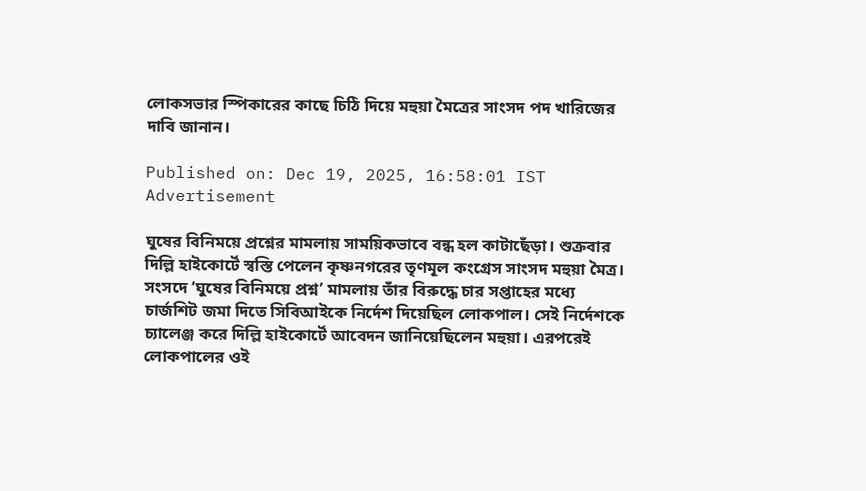লোকসভার স্পিকারের কাছে চিঠি দিয়ে মহুয়া মৈত্রের সাংসদ পদ খারিজের দাবি জানান।

Published on: Dec 19, 2025, 16:58:01 IST
Advertisement

ঘুষের বিনিময়ে প্রশ্নের মামলায় সাময়িকভাবে বন্ধ হল কাটাছেঁড়া। শুক্রবার দিল্লি হাইকোর্টে স্বস্তি পেলেন কৃষ্ণনগরের তৃণমূল কংগ্রেস সাংসদ মহুয়া মৈত্র। সংসদে ‘ঘুষের বিনিময়ে প্রশ্ন’ মামলায় তাঁর বিরুদ্ধে চার সপ্তাহের মধ্যে চার্জশিট জমা দিতে সিবিআইকে নির্দেশ দিয়েছিল লোকপাল। সেই নির্দেশকে চ্যালেঞ্জ করে দিল্লি হাইকোর্টে আবেদন জানিয়েছিলেন মহুয়া। এরপরেই লোকপালের ওই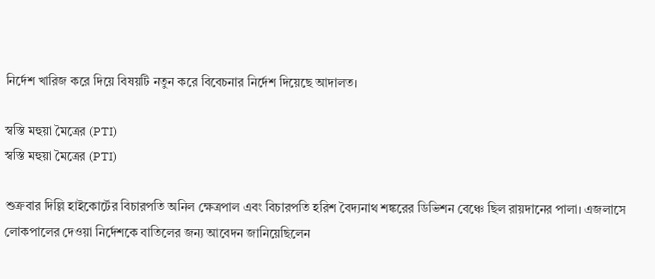নির্দেশ খারিজ করে দিয়ে বিষয়টি নতুন করে বিবেচনার নির্দেশ দিয়েছে আদালত।

স্বস্তি মহুয়া মৈত্রের (PTI)
স্বস্তি মহুয়া মৈত্রের (PTI)

শুক্রবার দিল্লি হাইকোর্টের বিচারপতি অনিল ক্ষেত্রপাল এবং বিচারপতি হরিশ বৈদ্যনাথ শঙ্করের ডিভিশন বেঞ্চে ছিল রায়দানের পালা। এজলাসে লোকপালের দেওয়া নির্দেশকে বাতিলের জন্য আবেদন জানিয়েছিলেন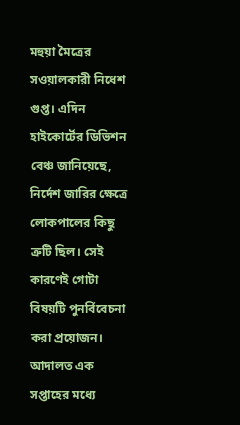মহুয়া মৈত্রের সওয়ালকারী নিধেশ গুপ্ত। এদিন হাইকোর্টের ডিভিশন বেঞ্চ জানিয়েছে, নির্দেশ জারির ক্ষেত্রে লোকপালের কিছু ত্রুটি ছিল। সেই কারণেই গোটা বিষয়টি পুনর্বিবেচনা করা প্রয়োজন। আদালত এক সপ্তাহের মধ্যে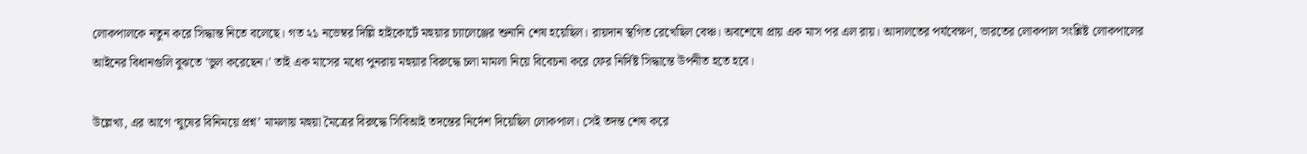লোকপালকে নতুন করে সিদ্ধান্ত নিতে বলেছে। গত ২১ নভেম্বর দিল্লি হাইকোর্টে মহুয়ার চ্যালেঞ্জের শুনানি শেষ হয়েছিল। রায়দান স্থগিত রেখেছিল বেঞ্চ। অবশেষে প্রায় এক মাস পর এল রায়। আদালতের পর্যবেক্ষণ, ভারতের লোকপাল সংশ্লিষ্ট লোকপালের আইনের বিধানগুলি বুঝতে 'ভুল করেছেন।' তাই এক মাসের মধ্যে পুনরায় মহুয়ার বিরুদ্ধে চলা মামলা নিয়ে বিবেচনা করে ফের নির্দিষ্ট সিদ্ধান্তে উপনীত হতে হবে।

উল্লেখ্য, এর আগে ‘ঘুষের বিনিময়ে প্রশ্ন’ মামলায় মহুয়া মৈত্রের বিরুদ্ধে সিবিআই তদন্তের নির্দেশ দিয়েছিল লোকপাল। সেই তদন্ত শেষ করে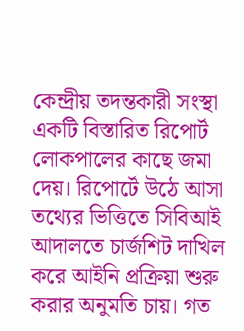কেন্দ্রীয় তদন্তকারী সংস্থা একটি বিস্তারিত রিপোর্ট লোকপালের কাছে জমা দেয়। রিপোর্টে উঠে আসা তথ্যের ভিত্তিতে সিবিআই আদালতে চার্জশিট দাখিল করে আইনি প্রক্রিয়া শুরু করার অনুমতি চায়। গত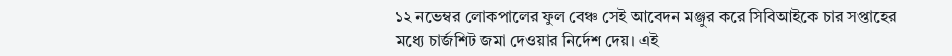১২ নভেম্বর লোকপালের ফুল বেঞ্চ সেই আবেদন মঞ্জুর করে সিবিআইকে চার সপ্তাহের মধ্যে চার্জশিট জমা দেওয়ার নির্দেশ দেয়। এই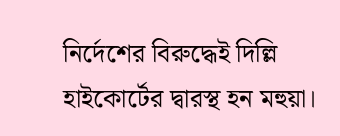নির্দেশের বিরুদ্ধেই দিল্লি হাইকোর্টের দ্বারস্থ হন মহুয়া।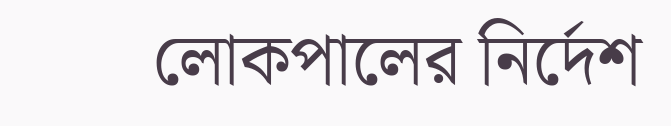লোকপালের নির্দেশ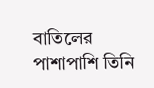বাতিলের পাশাপাশি তিনি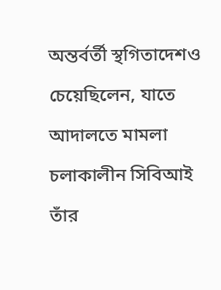অন্তর্বর্তী স্থগিতাদেশও চেয়েছিলেন, যাতে আদালতে মামলা চলাকালীন সিবিআই তাঁর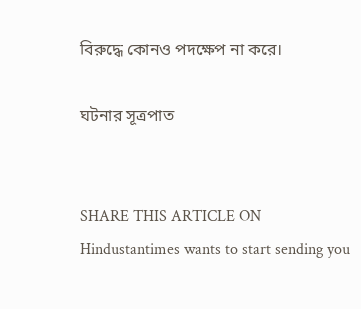বিরুদ্ধে কোনও পদক্ষেপ না করে।

ঘটনার সূত্রপাত


SHARE THIS ARTICLE ON
Hindustantimes wants to start sending you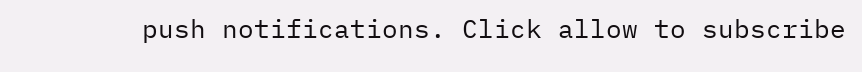push notifications. Click allow to subscribe